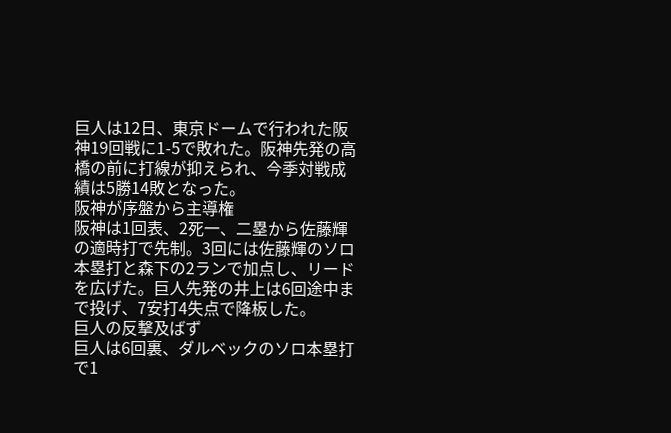巨人は12日、東京ドームで行われた阪神19回戦に1-5で敗れた。阪神先発の高橋の前に打線が抑えられ、今季対戦成績は5勝14敗となった。
阪神が序盤から主導権
阪神は1回表、2死一、二塁から佐藤輝の適時打で先制。3回には佐藤輝のソロ本塁打と森下の2ランで加点し、リードを広げた。巨人先発の井上は6回途中まで投げ、7安打4失点で降板した。
巨人の反撃及ばず
巨人は6回裏、ダルベックのソロ本塁打で1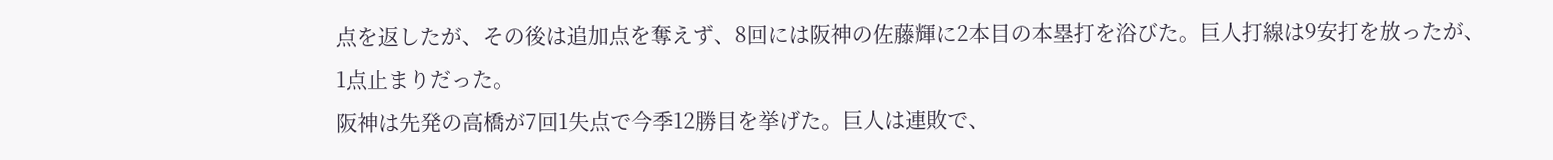点を返したが、その後は追加点を奪えず、8回には阪神の佐藤輝に2本目の本塁打を浴びた。巨人打線は9安打を放ったが、1点止まりだった。
阪神は先発の高橋が7回1失点で今季12勝目を挙げた。巨人は連敗で、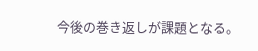今後の巻き返しが課題となる。